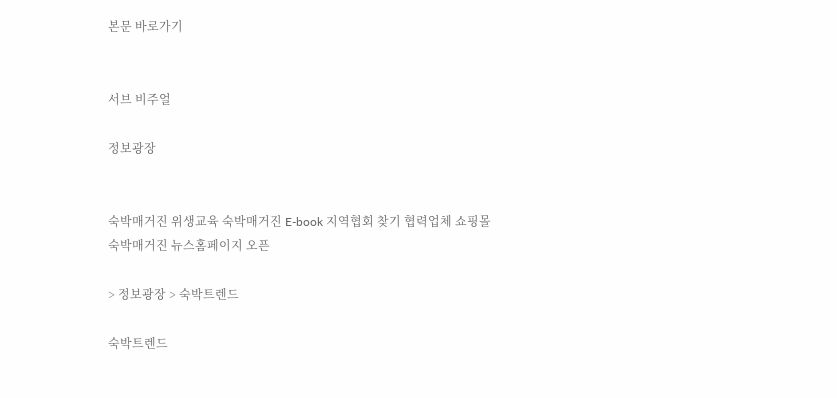본문 바로가기


서브 비주얼

정보광장


숙박매거진 위생교육 숙박매거진 E-book 지역협회 찾기 협력업체 쇼핑몰
숙박매거진 뉴스홈페이지 오픈

> 정보광장 > 숙박트렌드

숙박트렌드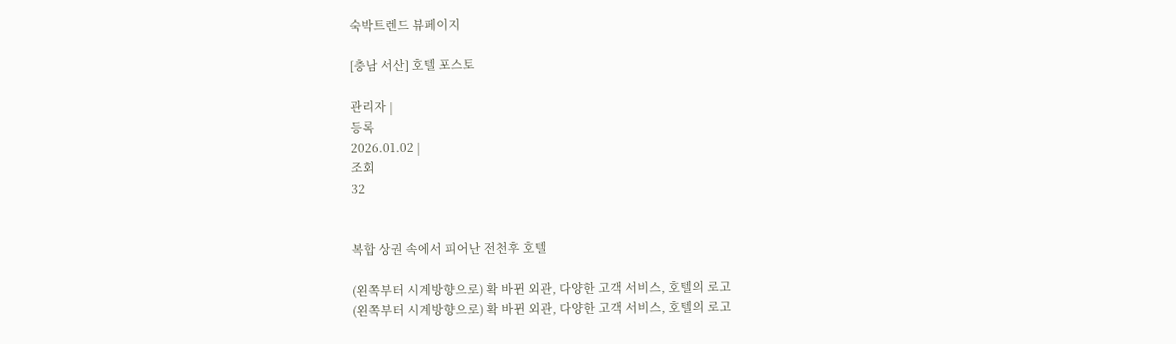숙박트렌드 뷰페이지

[충남 서산] 호텔 포스토

관리자 |
등록
2026.01.02 |
조회
32


복합 상권 속에서 피어난 전천후 호텔

(왼쪽부터 시계방향으로) 확 바뀐 외관, 다양한 고객 서비스, 호텔의 로고
(왼쪽부터 시계방향으로) 확 바뀐 외관, 다양한 고객 서비스, 호텔의 로고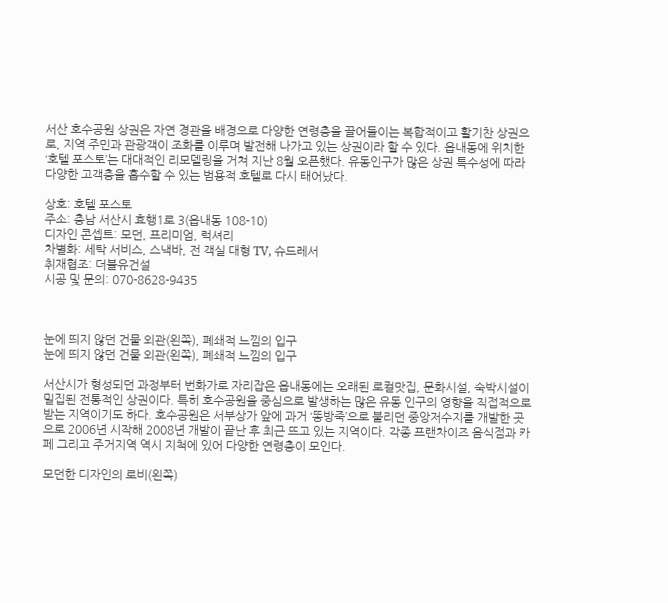서산 호수공원 상권은 자연 경관을 배경으로 다양한 연령층을 끌어들이는 복합적이고 활기찬 상권으로, 지역 주민과 관광객이 조화를 이루며 발전해 나가고 있는 상권이라 할 수 있다. 읍내동에 위치한 ‘호텔 포스토’는 대대적인 리모델링을 거쳐 지난 8월 오픈했다. 유동인구가 많은 상권 특수성에 따라 다양한 고객층을 흡수할 수 있는 범용적 호텔로 다시 태어났다.

상호: 호텔 포스토
주소: 충남 서산시 효행1로 3(읍내동 108-10)
디자인 콘셉트: 모던, 프리미엄, 럭셔리
차별화: 세탁 서비스, 스낵바, 전 객실 대형 TV, 슈드레서
취재협조: 더블유건설
시공 및 문의: 070-8628-9435



눈에 띄지 않던 건물 외관(왼쪽), 폐쇄적 느낌의 입구
눈에 띄지 않던 건물 외관(왼쪽), 폐쇄적 느낌의 입구

서산시가 형성되던 과정부터 번화가로 자리잡은 읍내동에는 오래된 로컬맛집, 문화시설, 숙박시설이 밀집된 전통적인 상권이다. 특히 호수공원을 중심으로 발생하는 많은 유동 인구의 영향을 직접적으로 받는 지역이기도 하다. 호수공원은 서부상가 앞에 과거 ‘똥방죽’으로 불리던 중앙저수지를 개발한 곳으로 2006년 시작해 2008년 개발이 끝난 후 최근 뜨고 있는 지역이다. 각종 프랜차이즈 음식점과 카페 그리고 주거지역 역시 지척에 있어 다양한 연령층이 모인다.

모던한 디자인의 로비(왼쪽)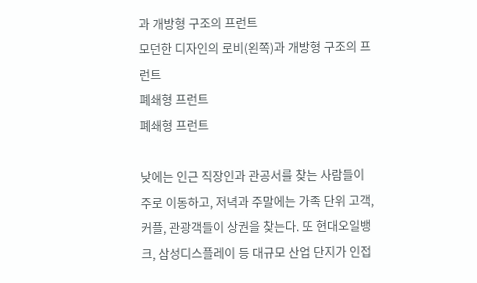과 개방형 구조의 프런트
모던한 디자인의 로비(왼쪽)과 개방형 구조의 프런트
폐쇄형 프런트
폐쇄형 프런트

낮에는 인근 직장인과 관공서를 찾는 사람들이 주로 이동하고, 저녁과 주말에는 가족 단위 고객, 커플, 관광객들이 상권을 찾는다. 또 현대오일뱅크, 삼성디스플레이 등 대규모 산업 단지가 인접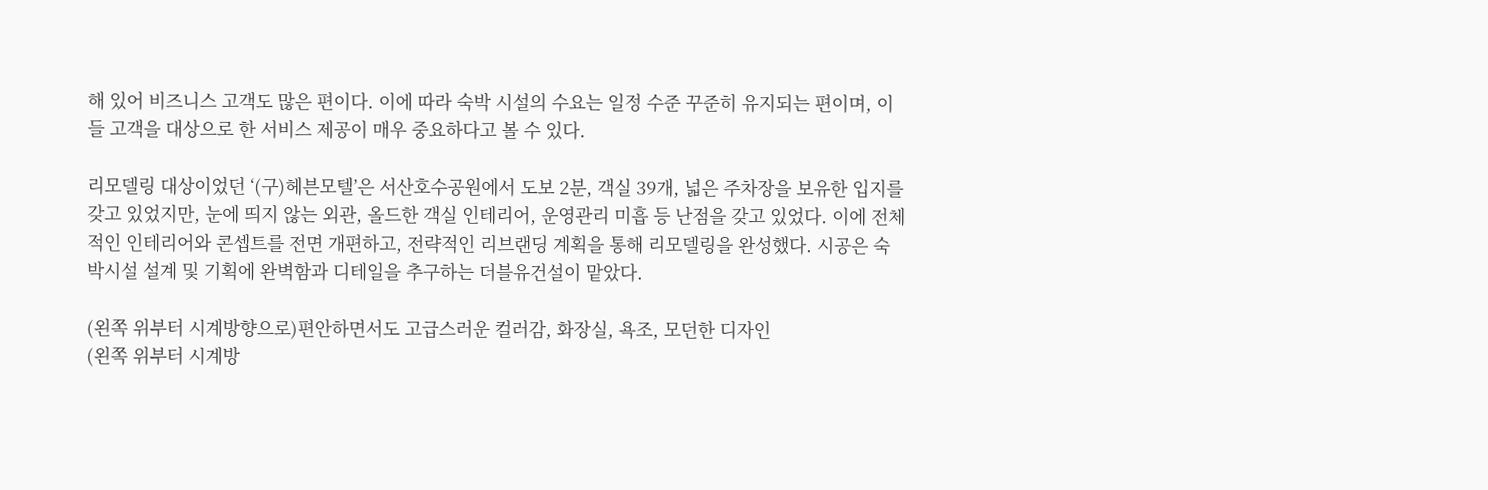해 있어 비즈니스 고객도 많은 편이다. 이에 따라 숙박 시설의 수요는 일정 수준 꾸준히 유지되는 편이며, 이들 고객을 대상으로 한 서비스 제공이 매우 중요하다고 볼 수 있다.

리모델링 대상이었던 ‘(구)헤븐모텔’은 서산호수공원에서 도보 2분, 객실 39개, 넓은 주차장을 보유한 입지를 갖고 있었지만, 눈에 띄지 않는 외관, 올드한 객실 인테리어, 운영관리 미흡 등 난점을 갖고 있었다. 이에 전체적인 인테리어와 콘셉트를 전면 개편하고, 전략적인 리브랜딩 계획을 통해 리모델링을 완성했다. 시공은 숙박시설 설계 및 기획에 완벽함과 디테일을 추구하는 더블유건설이 맡았다.

(왼쪽 위부터 시계방향으로)편안하면서도 고급스러운 컬러감, 화장실, 욕조, 모던한 디자인
(왼쪽 위부터 시계방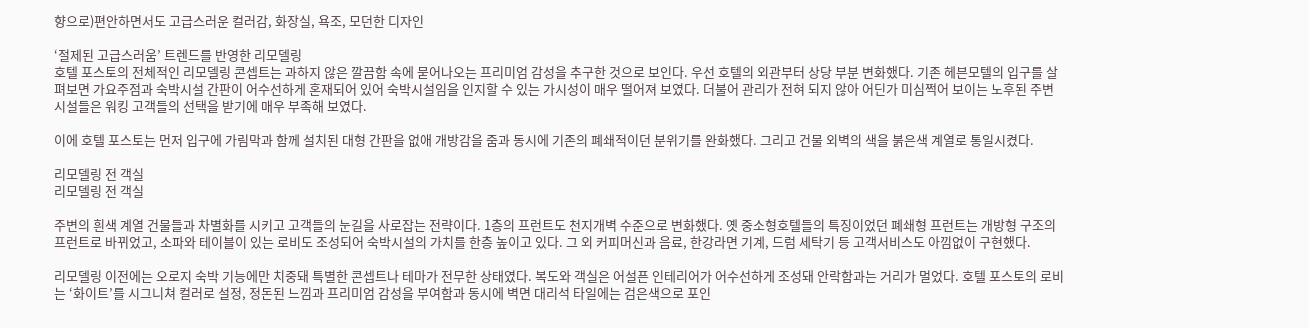향으로)편안하면서도 고급스러운 컬러감, 화장실, 욕조, 모던한 디자인

‘절제된 고급스러움’ 트렌드를 반영한 리모델링
호텔 포스토의 전체적인 리모델링 콘셉트는 과하지 않은 깔끔함 속에 묻어나오는 프리미엄 감성을 추구한 것으로 보인다. 우선 호텔의 외관부터 상당 부분 변화했다. 기존 헤븐모텔의 입구를 살펴보면 가요주점과 숙박시설 간판이 어수선하게 혼재되어 있어 숙박시설임을 인지할 수 있는 가시성이 매우 떨어져 보였다. 더불어 관리가 전혀 되지 않아 어딘가 미심쩍어 보이는 노후된 주변 시설들은 워킹 고객들의 선택을 받기에 매우 부족해 보였다.

이에 호텔 포스토는 먼저 입구에 가림막과 함께 설치된 대형 간판을 없애 개방감을 줌과 동시에 기존의 폐쇄적이던 분위기를 완화했다. 그리고 건물 외벽의 색을 붉은색 계열로 통일시켰다.

리모델링 전 객실
리모델링 전 객실

주변의 흰색 계열 건물들과 차별화를 시키고 고객들의 눈길을 사로잡는 전략이다. 1층의 프런트도 천지개벽 수준으로 변화했다. 옛 중소형호텔들의 특징이었던 폐쇄형 프런트는 개방형 구조의 프런트로 바뀌었고, 소파와 테이블이 있는 로비도 조성되어 숙박시설의 가치를 한층 높이고 있다. 그 외 커피머신과 음료, 한강라면 기계, 드럼 세탁기 등 고객서비스도 아낌없이 구현했다.

리모델링 이전에는 오로지 숙박 기능에만 치중돼 특별한 콘셉트나 테마가 전무한 상태였다. 복도와 객실은 어설픈 인테리어가 어수선하게 조성돼 안락함과는 거리가 멀었다. 호텔 포스토의 로비는 ‘화이트’를 시그니쳐 컬러로 설정, 정돈된 느낌과 프리미엄 감성을 부여함과 동시에 벽면 대리석 타일에는 검은색으로 포인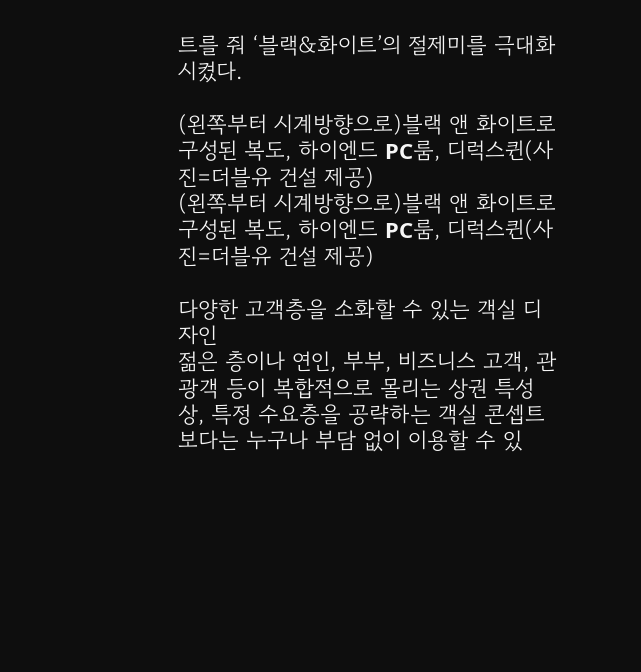트를 줘 ‘블랙&화이트’의 절제미를 극대화 시켰다.

(왼쪽부터 시계방향으로)블랙 앤 화이트로 구성된 복도, 하이엔드 PC룸, 디럭스퀸(사진=더블유 건설 제공)
(왼쪽부터 시계방향으로)블랙 앤 화이트로 구성된 복도, 하이엔드 PC룸, 디럭스퀸(사진=더블유 건설 제공)

다양한 고객층을 소화할 수 있는 객실 디자인
젊은 층이나 연인, 부부, 비즈니스 고객, 관광객 등이 복합적으로 몰리는 상권 특성상, 특정 수요층을 공략하는 객실 콘셉트보다는 누구나 부담 없이 이용할 수 있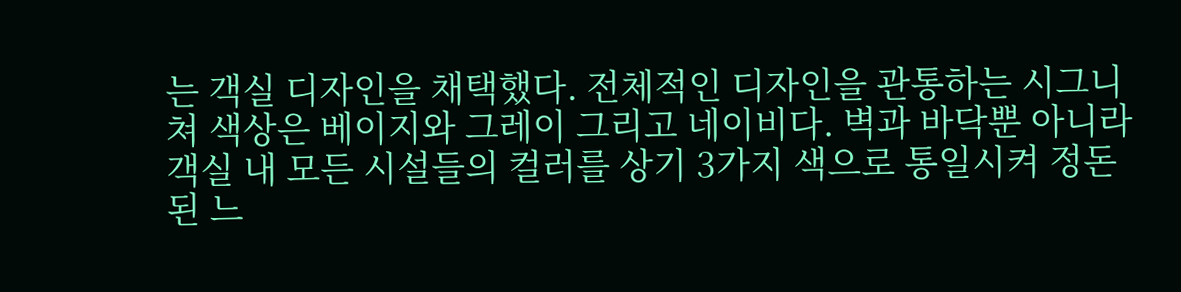는 객실 디자인을 채택했다. 전체적인 디자인을 관통하는 시그니쳐 색상은 베이지와 그레이 그리고 네이비다. 벽과 바닥뿐 아니라 객실 내 모든 시설들의 컬러를 상기 3가지 색으로 통일시켜 정돈된 느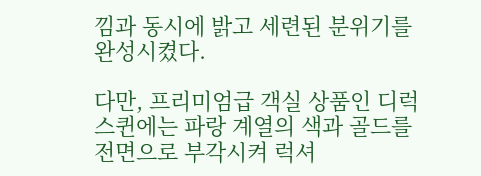낌과 동시에 밝고 세련된 분위기를 완성시켰다.

다만, 프리미엄급 객실 상품인 디럭스퀸에는 파랑 계열의 색과 골드를 전면으로 부각시켜 럭셔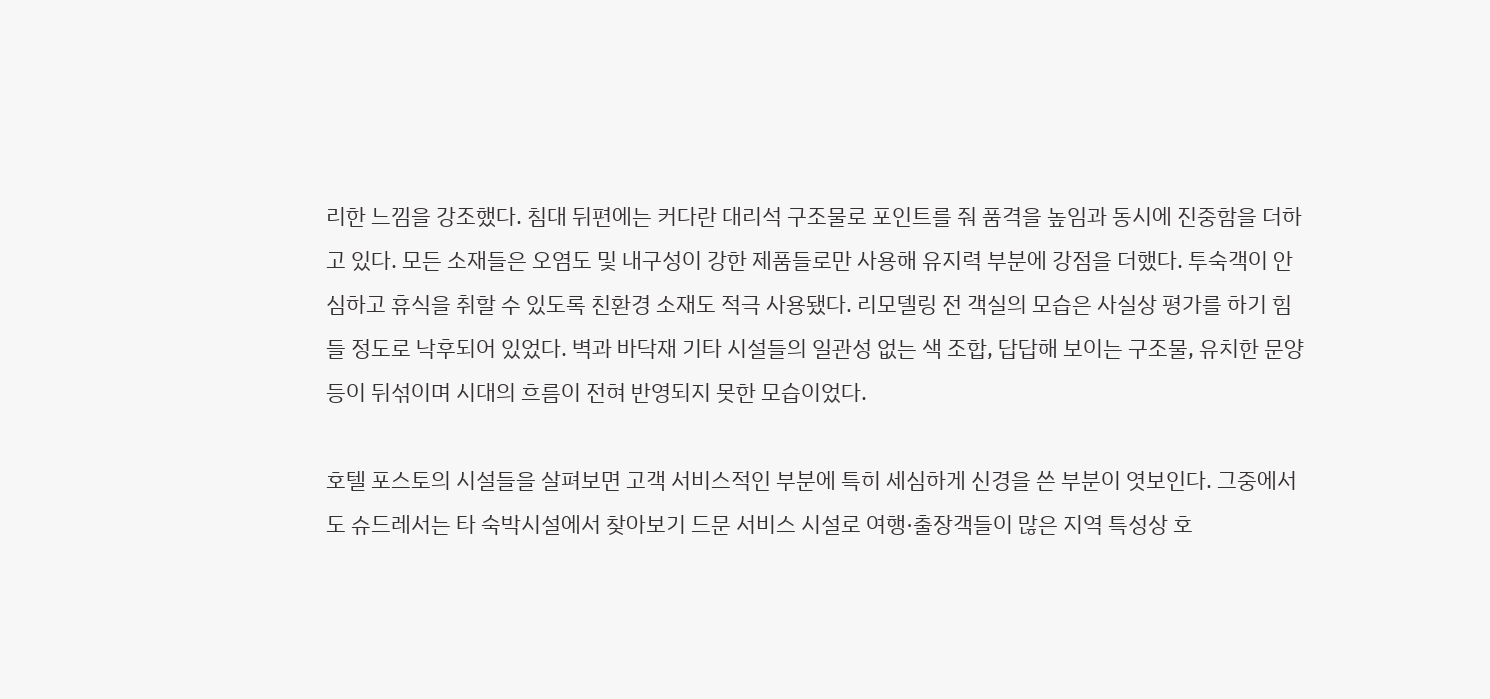리한 느낌을 강조했다. 침대 뒤편에는 커다란 대리석 구조물로 포인트를 줘 품격을 높임과 동시에 진중함을 더하고 있다. 모든 소재들은 오염도 및 내구성이 강한 제품들로만 사용해 유지력 부분에 강점을 더했다. 투숙객이 안심하고 휴식을 취할 수 있도록 친환경 소재도 적극 사용됐다. 리모델링 전 객실의 모습은 사실상 평가를 하기 힘들 정도로 낙후되어 있었다. 벽과 바닥재 기타 시설들의 일관성 없는 색 조합, 답답해 보이는 구조물, 유치한 문양 등이 뒤섞이며 시대의 흐름이 전혀 반영되지 못한 모습이었다.

호텔 포스토의 시설들을 살펴보면 고객 서비스적인 부분에 특히 세심하게 신경을 쓴 부분이 엿보인다. 그중에서도 슈드레서는 타 숙박시설에서 찾아보기 드문 서비스 시설로 여행·출장객들이 많은 지역 특성상 호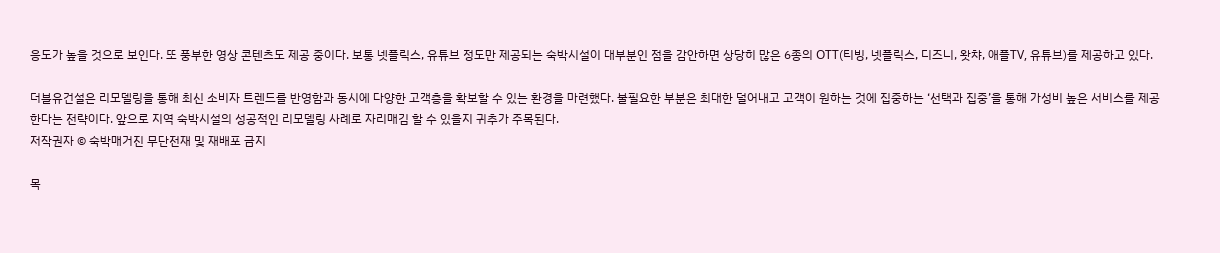응도가 높을 것으로 보인다. 또 풍부한 영상 콘텐츠도 제공 중이다. 보통 넷플릭스, 유튜브 정도만 제공되는 숙박시설이 대부분인 점을 감안하면 상당히 많은 6종의 OTT(티빙, 넷플릭스, 디즈니, 왓챠, 애플TV, 유튜브)를 제공하고 있다.

더블유건설은 리모델링을 통해 최신 소비자 트렌드를 반영함과 동시에 다양한 고객층을 확보할 수 있는 환경을 마련했다. 불필요한 부분은 최대한 덜어내고 고객이 원하는 것에 집중하는 ‘선택과 집중’을 통해 가성비 높은 서비스를 제공한다는 전략이다. 앞으로 지역 숙박시설의 성공적인 리모델링 사례로 자리매김 할 수 있을지 귀추가 주목된다.
저작권자 © 숙박매거진 무단전재 및 재배포 금지

목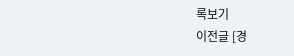록보기
이전글 [경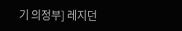기 의정부] 레지던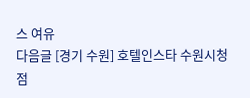스 여유
다음글 [경기 수원] 호텔인스타 수원시청점